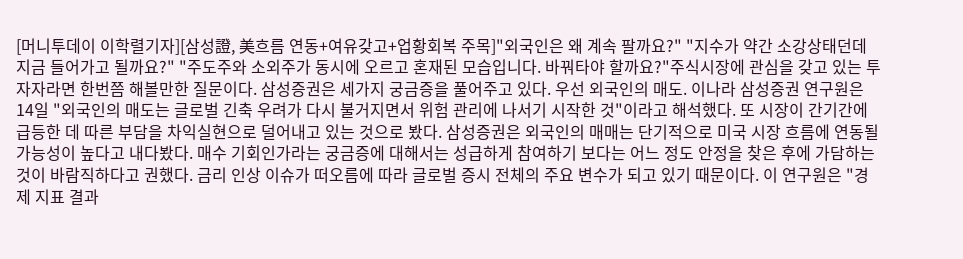[머니투데이 이학렬기자][삼성證, 美흐름 연동+여유갖고+업황회복 주목]"외국인은 왜 계속 팔까요?" "지수가 약간 소강상태던데 지금 들어가고 될까요?" "주도주와 소외주가 동시에 오르고 혼재된 모습입니다. 바꿔타야 할까요?"주식시장에 관심을 갖고 있는 투자자라면 한번쯤 해볼만한 질문이다. 삼성증권은 세가지 궁금증을 풀어주고 있다. 우선 외국인의 매도. 이나라 삼성증권 연구원은 14일 "외국인의 매도는 글로벌 긴축 우려가 다시 불거지면서 위험 관리에 나서기 시작한 것"이라고 해석했다. 또 시장이 간기간에 급등한 데 따른 부담을 차익실현으로 덜어내고 있는 것으로 봤다. 삼성증권은 외국인의 매매는 단기적으로 미국 시장 흐름에 연동될 가능성이 높다고 내다봤다. 매수 기회인가라는 궁금증에 대해서는 성급하게 참여하기 보다는 어느 정도 안정을 찾은 후에 가담하는 것이 바람직하다고 권했다. 금리 인상 이슈가 떠오름에 따라 글로벌 증시 전체의 주요 변수가 되고 있기 때문이다. 이 연구원은 "경제 지표 결과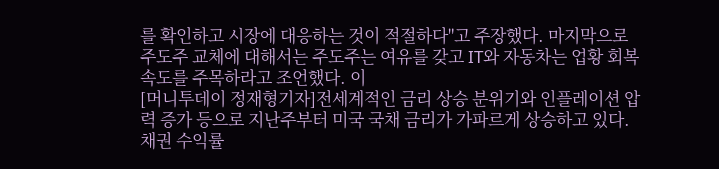를 확인하고 시장에 대응하는 것이 적절하다"고 주장했다. 마지막으로 주도주 교체에 대해서는 주도주는 여유를 갖고 IT와 자동차는 업황 회복 속도를 주목하라고 조언했다. 이
[머니투데이 정재형기자]전세계적인 금리 상승 분위기와 인플레이션 압력 증가 등으로 지난주부터 미국 국채 금리가 가파르게 상승하고 있다. 채권 수익률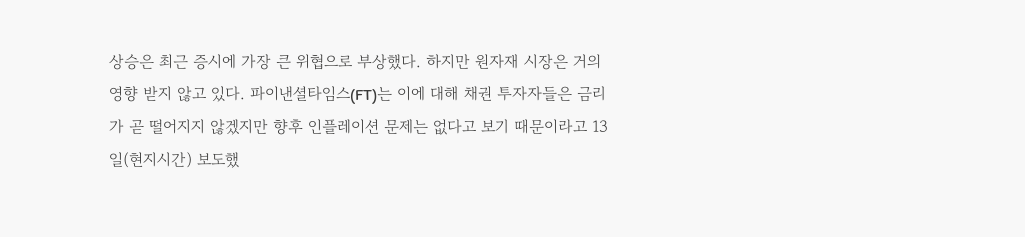상승은 최근 증시에 가장 큰 위협으로 부상했다. 하지만 원자재 시장은 거의 영향 받지 않고 있다. 파이낸셜타임스(FT)는 이에 대해 채권 투자자들은 금리가 곧 떨어지지 않겠지만 향후 인플레이션 문제는 없다고 보기 때문이라고 13일(현지시간) 보도했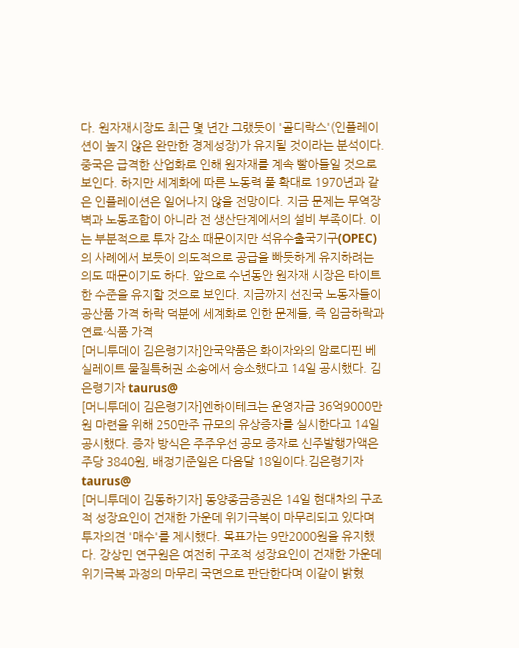다. 원자재시장도 최근 몇 년간 그랬듯이 '골디락스'(인플레이션이 높지 않은 완만한 경제성장)가 유지될 것이라는 분석이다. 중국은 급격한 산업화로 인해 원자재를 계속 빨아들일 것으로 보인다. 하지만 세계화에 따른 노동력 풀 확대로 1970년과 같은 인플레이션은 일어나지 않을 전망이다. 지금 문제는 무역장벽과 노동조합이 아니라 전 생산단계에서의 설비 부족이다. 이는 부분적으로 투자 감소 때문이지만 석유수출국기구(OPEC)의 사례에서 보듯이 의도적으로 공급을 빠듯하게 유지하려는 의도 때문이기도 하다. 앞으로 수년동안 원자재 시장은 타이트한 수준을 유지할 것으로 보인다. 지금까지 선진국 노동자들이 공산품 가격 하락 덕분에 세계화로 인한 문제들, 즉 임금하락과 연료·식품 가격
[머니투데이 김은령기자]안국약품은 화이자와의 암로디핀 베실레이트 물질특허권 소송에서 승소했다고 14일 공시했다. 김은령기자 taurus@
[머니투데이 김은령기자]엔하이테크는 운영자금 36억9000만원 마련을 위해 250만주 규모의 유상증자를 실시한다고 14일 공시했다. 증자 방식은 주주우선 공모 증자로 신주발행가액은 주당 3840원, 배정기준일은 다음달 18일이다.김은령기자 taurus@
[머니투데이 김동하기자] 동양종금증권은 14일 현대차의 구조적 성장요인이 건재한 가운데 위기극복이 마무리되고 있다며 투자의견 '매수'를 제시했다. 목표가는 9만2000원을 유지했다. 강상민 연구원은 여전히 구조적 성장요인이 건재한 가운데 위기극복 과정의 마무리 국면으로 판단한다며 이같이 밝혔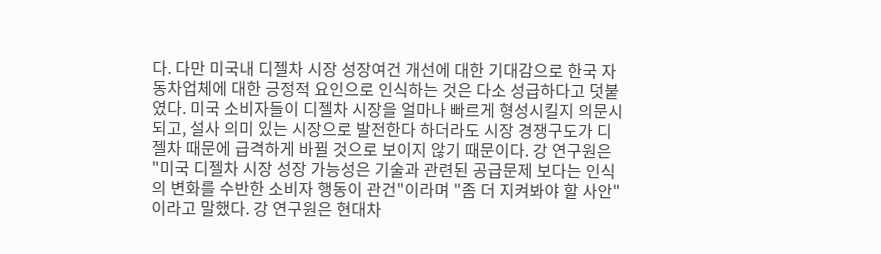다. 다만 미국내 디젤차 시장 성장여건 개선에 대한 기대감으로 한국 자동차업체에 대한 긍정적 요인으로 인식하는 것은 다소 성급하다고 덧붙였다. 미국 소비자들이 디젤차 시장을 얼마나 빠르게 형성시킬지 의문시되고, 설사 의미 있는 시장으로 발전한다 하더라도 시장 경쟁구도가 디젤차 때문에 급격하게 바뀔 것으로 보이지 않기 때문이다. 강 연구원은 "미국 디젤차 시장 성장 가능성은 기술과 관련된 공급문제 보다는 인식의 변화를 수반한 소비자 행동이 관건"이라며 "좀 더 지켜봐야 할 사안"이라고 말했다. 강 연구원은 현대차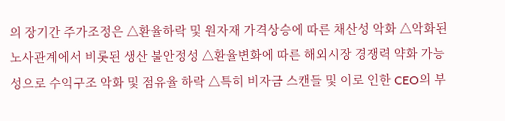의 장기간 주가조정은 △환율하락 및 원자재 가격상승에 따른 채산성 악화 △악화된 노사관계에서 비롯된 생산 불안정성 △환율변화에 따른 해외시장 경쟁력 약화 가능성으로 수익구조 악화 및 점유율 하락 △특히 비자금 스캔들 및 이로 인한 CEO의 부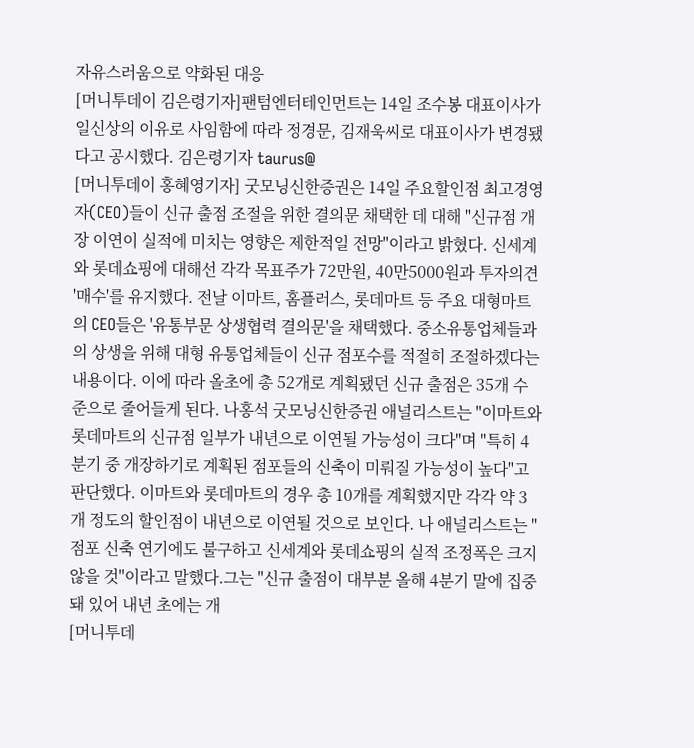자유스러움으로 약화된 대응
[머니투데이 김은령기자]팬텀엔터테인먼트는 14일 조수봉 대표이사가 일신상의 이유로 사임함에 따라 정경문, 김재욱씨로 대표이사가 변경됐다고 공시했다. 김은령기자 taurus@
[머니투데이 홍혜영기자] 굿모닝신한증권은 14일 주요할인점 최고경영자(CEO)들이 신규 출점 조절을 위한 결의문 채택한 데 대해 "신규점 개장 이연이 실적에 미치는 영향은 제한적일 전망"이라고 밝혔다. 신세계와 롯데쇼핑에 대해선 각각 목표주가 72만원, 40만5000원과 투자의견 '매수'를 유지했다. 전날 이마트, 홈플러스, 롯데마트 등 주요 대형마트의 CEO들은 '유통부문 상생협력 결의문'을 채택했다. 중소유통업체들과의 상생을 위해 대형 유통업체들이 신규 점포수를 적절히 조절하겠다는 내용이다. 이에 따라 올초에 총 52개로 계획됐던 신규 출점은 35개 수준으로 줄어들게 된다. 나홍석 굿모닝신한증권 애널리스트는 "이마트와 롯데마트의 신규점 일부가 내년으로 이연될 가능성이 크다"며 "특히 4분기 중 개장하기로 계획된 점포들의 신축이 미뤄질 가능성이 높다"고 판단했다. 이마트와 롯데마트의 경우 총 10개를 계획했지만 각각 약 3개 정도의 할인점이 내년으로 이연될 것으로 보인다. 나 애널리스트는 "점포 신축 연기에도 불구하고 신세계와 롯데쇼핑의 실적 조정폭은 크지 않을 것"이라고 말했다.그는 "신규 출점이 대부분 올해 4분기 말에 집중돼 있어 내년 초에는 개
[머니투데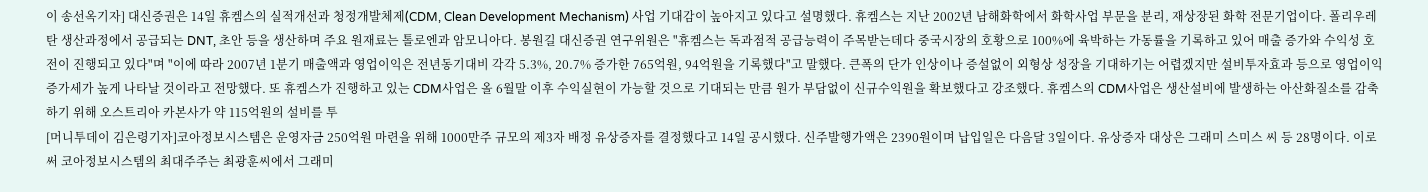이 송선옥기자] 대신증권은 14일 휴켐스의 실적개선과 청정개발체제(CDM, Clean Development Mechanism) 사업 기대감이 높아지고 있다고 설명했다. 휴켐스는 지난 2002년 남해화학에서 화학사업 부문을 분리, 재상장된 화학 전문기업이다. 폴리우레탄 생산과정에서 공급되는 DNT, 초안 등을 생산하며 주요 원재료는 톨로엔과 암모니아다. 봉원길 대신증권 연구위원은 "휴켐스는 독과점적 공급능력이 주목받는데다 중국시장의 호황으로 100%에 육박하는 가동률을 기록하고 있어 매출 증가와 수익성 호전이 진행되고 있다"며 "이에 따라 2007년 1분기 매출액과 영업이익은 전년동기대비 각각 5.3%, 20.7% 증가한 765억원, 94억원을 기록했다"고 말했다. 큰폭의 단가 인상이나 증설없이 외형상 성장을 기대하기는 어렵겠지만 설비투자효과 등으로 영업이익 증가세가 높게 나타날 것이라고 전망했다. 또 휴켐스가 진행하고 있는 CDM사업은 올 6월말 이후 수익실현이 가능할 것으로 기대되는 만큼 원가 부담없이 신규수익원을 확보했다고 강조했다. 휴켐스의 CDM사업은 생산설비에 발생하는 아산화질소를 감축하기 위해 오스트리아 카본사가 약 115억원의 설비를 투
[머니투데이 김은령기자]코아정보시스템은 운영자금 250억원 마련을 위해 1000만주 규모의 제3자 배정 유상증자를 결정했다고 14일 공시했다. 신주발행가액은 2390원이며 납입일은 다음달 3일이다. 유상증자 대상은 그래미 스미스 씨 등 28명이다. 이로써 코아정보시스템의 최대주주는 최광훈씨에서 그래미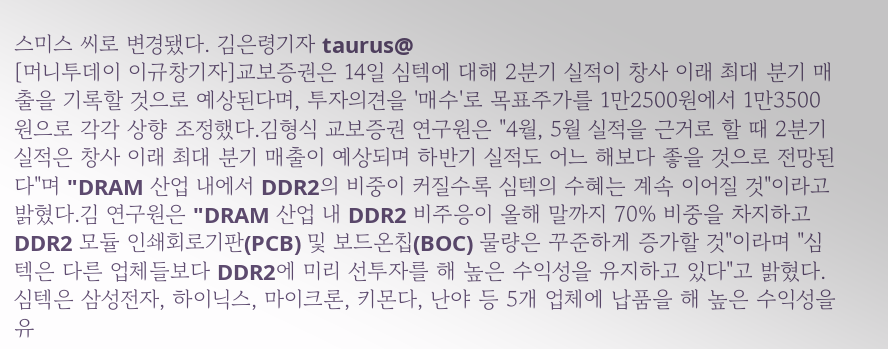스미스 씨로 변경됐다. 김은령기자 taurus@
[머니투데이 이규창기자]교보증권은 14일 심텍에 대해 2분기 실적이 창사 이래 최대 분기 매출을 기록할 것으로 예상된다며, 투자의견을 '매수'로 목표주가를 1만2500원에서 1만3500원으로 각각 상향 조정했다.김형식 교보증권 연구원은 "4월, 5월 실적을 근거로 할 때 2분기 실적은 창사 이래 최대 분기 매출이 예상되며 하반기 실적도 어느 해보다 좋을 것으로 전망된다"며 "DRAM 산업 내에서 DDR2의 비중이 커질수록 심텍의 수혜는 계속 이어질 것"이라고 밝혔다.김 연구원은 "DRAM 산업 내 DDR2 비주응이 올해 말까지 70% 비중을 차지하고 DDR2 모듈 인쇄회로기판(PCB) 및 보드온칩(BOC) 물량은 꾸준하게 증가할 것"이라며 "심텍은 다른 업체들보다 DDR2에 미리 선투자를 해 높은 수익성을 유지하고 있다"고 밝혔다.심텍은 삼성전자, 하이닉스, 마이크론, 키몬다, 난야 등 5개 업체에 납품을 해 높은 수익성을 유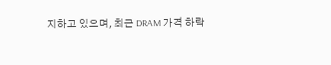지하고 있으며, 최근 DRAM 가격 하락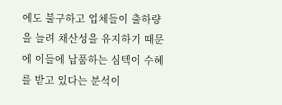에도 불구하고 업체들이 출하량을 늘려 채산성을 유지하기 때문에 이들에 납품하는 심텍이 수혜를 받고 있다는 분석이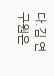다.김 연구원은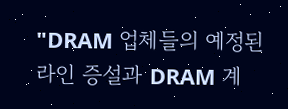"DRAM 업체들의 예정된 라인 증설과 DRAM 계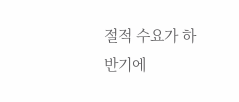절적 수요가 하반기에